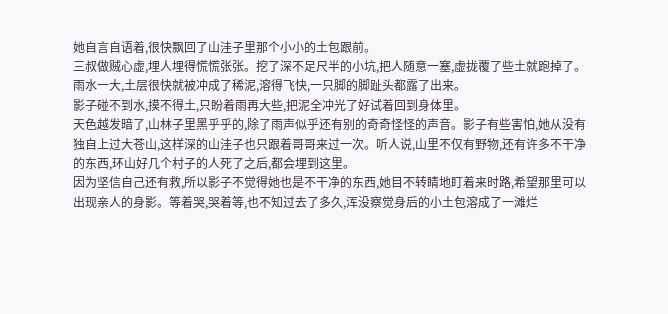她自言自语着,很快飘回了山洼子里那个小小的土包跟前。
三叔做贼心虚,埋人埋得慌慌张张。挖了深不足尺半的小坑,把人随意一塞,虚拢覆了些土就跑掉了。雨水一大,土层很快就被冲成了稀泥,溶得飞快,一只脚的脚趾头都露了出来。
影子碰不到水,摸不得土,只盼着雨再大些,把泥全冲光了好试着回到身体里。
天色越发暗了,山林子里黑乎乎的,除了雨声似乎还有别的奇奇怪怪的声音。影子有些害怕,她从没有独自上过大苍山,这样深的山洼子也只跟着哥哥来过一次。听人说,山里不仅有野物,还有许多不干净的东西,环山好几个村子的人死了之后,都会埋到这里。
因为坚信自己还有救,所以影子不觉得她也是不干净的东西,她目不转睛地盯着来时路,希望那里可以出现亲人的身影。等着哭,哭着等,也不知过去了多久,浑没察觉身后的小土包溶成了一滩烂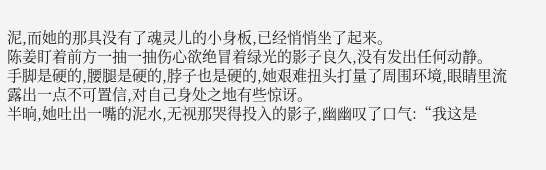泥,而她的那具没有了魂灵儿的小身板,已经悄悄坐了起来。
陈姜盯着前方一抽一抽伤心欲绝冒着绿光的影子良久,没有发出任何动静。
手脚是硬的,腰腿是硬的,脖子也是硬的,她艰难扭头打量了周围环境,眼睛里流露出一点不可置信,对自己身处之地有些惊讶。
半晌,她吐出一嘴的泥水,无视那哭得投入的影子,幽幽叹了口气:“我这是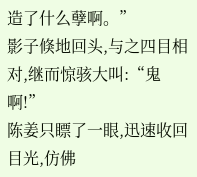造了什么孽啊。”
影子倏地回头,与之四目相对,继而惊骇大叫:“鬼啊!”
陈姜只瞟了一眼,迅速收回目光,仿佛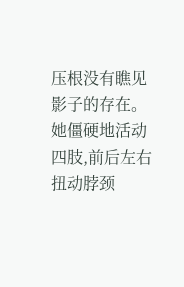压根没有瞧见影子的存在。她僵硬地活动四肢,前后左右扭动脖颈